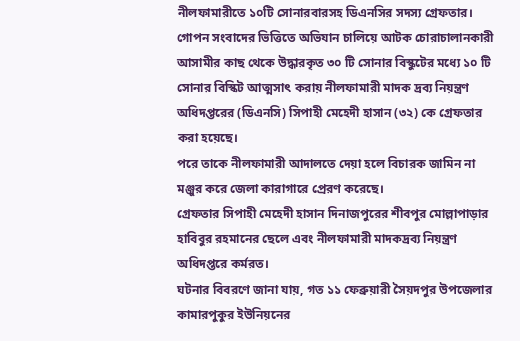নীলফামারীতে ১০টি সোনারবারসহ ডিএনসির সদস্য গ্রেফতার।
গোপন সংবাদের ভিত্তিতে অভিযান চালিয়ে আটক চোরাচালানকারী আসামীর কাছ থেকে উদ্ধারকৃত ৩০ টি সোনার বিস্কুটের মধ্যে ১০ টি সোনার বিস্কিট আত্মসাৎ করায় নীলফামারী মাদক দ্রব্য নিয়ন্ত্রণ অধিদপ্তরের (ডিএনসি) সিপাহী মেহেদী হাসান (৩২) কে গ্রেফতার করা হয়েছে।
পরে তাকে নীলফামারী আদালতে দেয়া হলে বিচারক জামিন না মঞ্জুর করে জেলা কারাগারে প্রেরণ করেছে।
গ্রেফতার সিপাহী মেহেদী হাসান দিনাজপুরের শীবপুর মোল্লাপাড়ার হাবিবুর রহমানের ছেলে এবং নীলফামারী মাদকদ্রব্য নিয়ন্ত্রণ অধিদপ্তরে কর্মরত।
ঘটনার বিবরণে জানা যায়, গত ১১ ফেব্রুয়ারী সৈয়দপুর উপজেলার কামারপুকুর ইউনিয়নের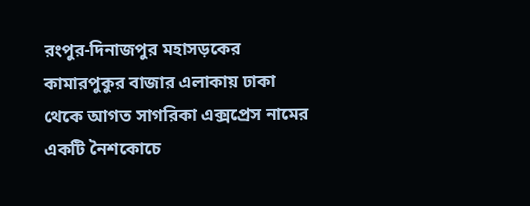রংপুর-দিনাজপুর মহাসড়কের কামারপুকুর বাজার এলাকায় ঢাকা থেকে আগত সাগরিকা এক্সপ্রেস নামের একটি নৈশকোচে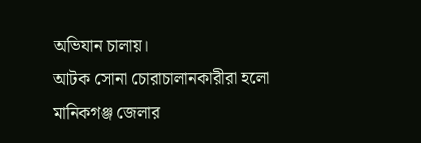অভিযান চালায়।
আটক সোনা চোরাচালানকারীরা হলো মানিকগঞ্জ জেলার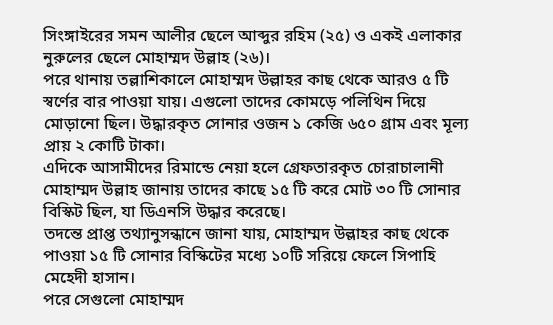সিংঙ্গাইরের সমন আলীর ছেলে আব্দুর রহিম (২৫) ও একই এলাকার নুরুলের ছেলে মোহাম্মদ উল্লাহ (২৬)।
পরে থানায় তল্লাশিকালে মোহাম্মদ উল্লাহর কাছ থেকে আরও ৫ টি স্বর্ণের বার পাওয়া যায়। এগুলো তাদের কোমড়ে পলিথিন দিয়ে মোড়ানো ছিল। উদ্ধারকৃত সোনার ওজন ১ কেজি ৬৫০ গ্রাম এবং মূল্য প্রায় ২ কোটি টাকা।
এদিকে আসামীদের রিমান্ডে নেয়া হলে গ্রেফতারকৃত চোরাচালানী মোহাম্মদ উল্লাহ জানায় তাদের কাছে ১৫ টি করে মোট ৩০ টি সোনার বিস্কিট ছিল, যা ডিএনসি উদ্ধার করেছে।
তদন্তে প্রাপ্ত তথ্যানুসন্ধানে জানা যায়, মোহাম্মদ উল্লাহর কাছ থেকে পাওয়া ১৫ টি সোনার বিস্কিটের মধ্যে ১০টি সরিয়ে ফেলে সিপাহি মেহেদী হাসান।
পরে সেগুলো মোহাম্মদ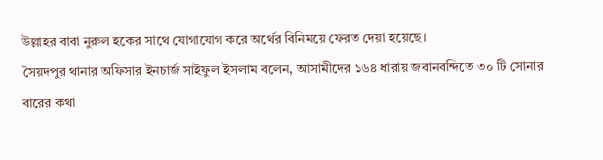উল্লাহর বাবা নুরুল হকের সাথে যোগাযোগ করে অর্থের বিনিময়ে ফেরত দেয়া হয়েছে।
সৈয়দপুর থানার অফিসার ইনচার্জ সাইফুল ইসলাম বলেন, আসামীদের ১৬৪ ধারায় জবানবন্দিতে ৩০ টি সোনার বারের কথা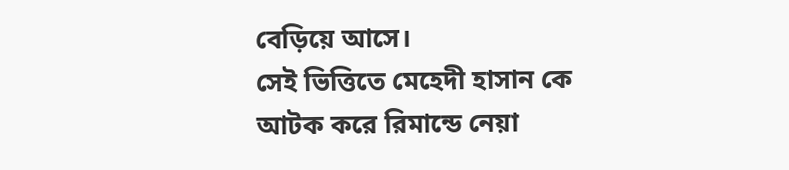বেড়িয়ে আসে।
সেই ভিত্তিতে মেহেদী হাসান কে আটক করে রিমান্ডে নেয়া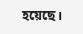হয়েছে।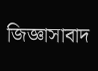জিজ্ঞাসাবাদ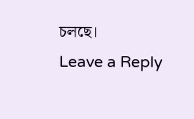চলছে।
Leave a Reply